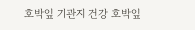호박잎 기관지 건강 호박잎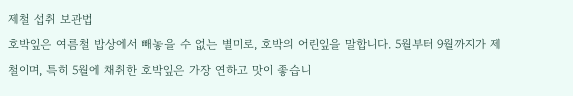제철 섭취 보관법
호박잎은 여름철 밥상에서 빼놓을 수 없는 별미로, 호박의 어린잎을 말합니다. 5월부터 9월까지가 제철이며, 특히 5월에 채취한 호박잎은 가장 연하고 맛이 좋습니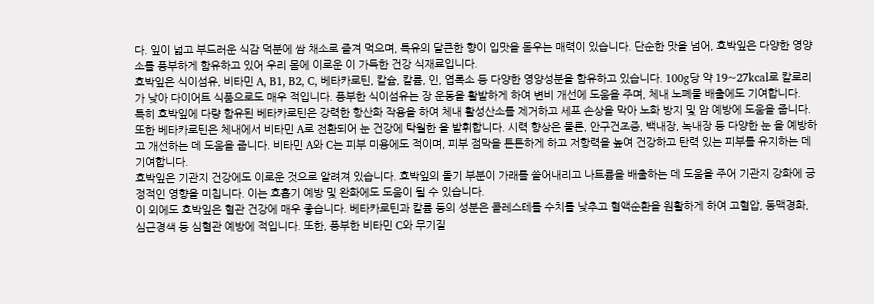다. 잎이 넓고 부드러운 식감 덕분에 쌈 채소로 즐겨 먹으며, 특유의 달큰한 향이 입맛을 돋우는 매력이 있습니다. 단순한 맛을 넘어, 호박잎은 다양한 영양소를 풍부하게 함유하고 있어 우리 몸에 이로운 이 가득한 건강 식재료입니다.
호박잎은 식이섬유, 비타민 A, B1, B2, C, 베타카로틴, 칼슘, 칼륨, 인, 엽록소 등 다양한 영양성분을 함유하고 있습니다. 100g당 약 19~27kcal로 칼로리가 낮아 다이어트 식품으로도 매우 적입니다. 풍부한 식이섬유는 장 운동을 활발하게 하여 변비 개선에 도움을 주며, 체내 노폐물 배출에도 기여합니다.
특히 호박잎에 다량 함유된 베타카로틴은 강력한 항산화 작용을 하여 체내 활성산소를 제거하고 세포 손상을 막아 노화 방지 및 암 예방에 도움을 줍니다. 또한 베타카로틴은 체내에서 비타민 A로 전환되어 눈 건강에 탁월한 을 발휘합니다. 시력 향상은 물론, 안구건조증, 백내장, 녹내장 등 다양한 눈 을 예방하고 개선하는 데 도움을 줍니다. 비타민 A와 C는 피부 미용에도 적이며, 피부 점막을 튼튼하게 하고 저항력을 높여 건강하고 탄력 있는 피부를 유지하는 데 기여합니다.
호박잎은 기관지 건강에도 이로운 것으로 알려져 있습니다. 호박잎의 돌기 부분이 가래를 쓸어내리고 나트륨을 배출하는 데 도움을 주어 기관지 강화에 긍정적인 영향을 미칩니다. 이는 호흡기 예방 및 완화에도 도움이 될 수 있습니다.
이 외에도 호박잎은 혈관 건강에 매우 좋습니다. 베타카로틴과 칼륨 등의 성분은 콜레스테롤 수치를 낮추고 혈액순환을 원활하게 하여 고혈압, 동맥경화, 심근경색 등 심혈관 예방에 적입니다. 또한, 풍부한 비타민 C와 무기질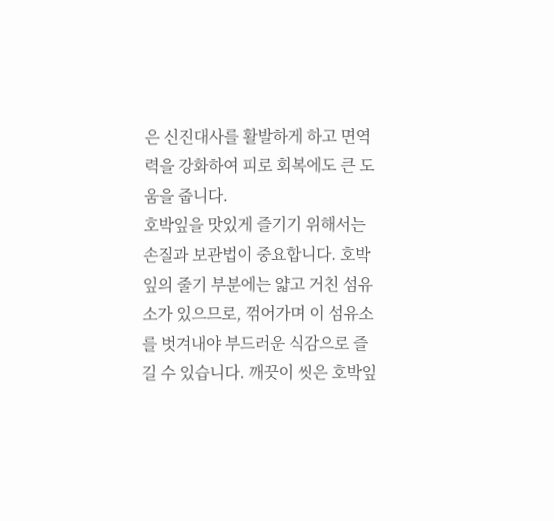은 신진대사를 활발하게 하고 면역력을 강화하여 피로 회복에도 큰 도움을 줍니다.
호박잎을 맛있게 즐기기 위해서는 손질과 보관법이 중요합니다. 호박잎의 줄기 부분에는 얇고 거친 섬유소가 있으므로, 꺾어가며 이 섬유소를 벗겨내야 부드러운 식감으로 즐길 수 있습니다. 깨끗이 씻은 호박잎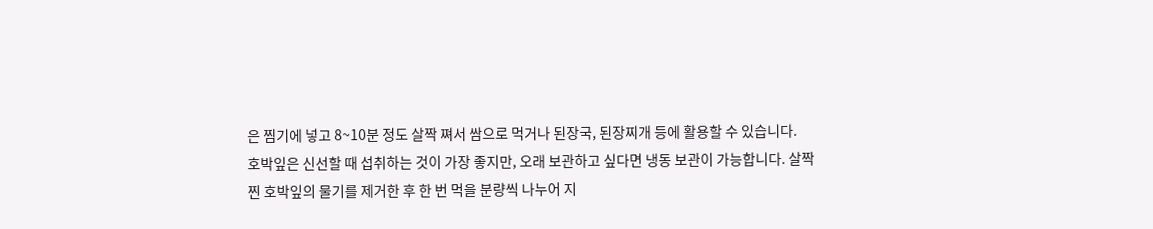은 찜기에 넣고 8~10분 정도 살짝 쪄서 쌈으로 먹거나 된장국, 된장찌개 등에 활용할 수 있습니다.
호박잎은 신선할 때 섭취하는 것이 가장 좋지만, 오래 보관하고 싶다면 냉동 보관이 가능합니다. 살짝 찐 호박잎의 물기를 제거한 후 한 번 먹을 분량씩 나누어 지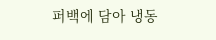퍼백에 담아 냉동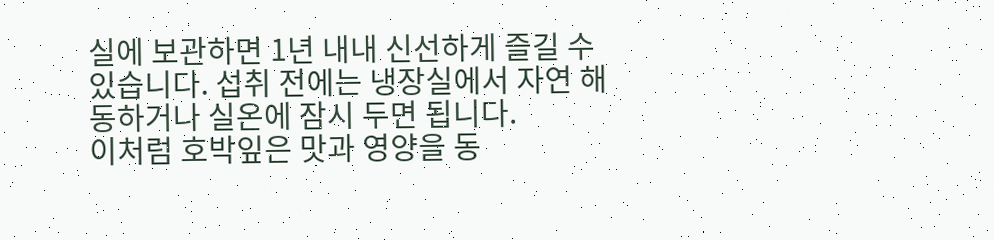실에 보관하면 1년 내내 신선하게 즐길 수 있습니다. 섭취 전에는 냉장실에서 자연 해동하거나 실온에 잠시 두면 됩니다.
이처럼 호박잎은 맛과 영양을 동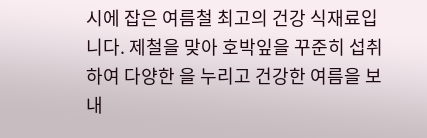시에 잡은 여름철 최고의 건강 식재료입니다. 제철을 맞아 호박잎을 꾸준히 섭취하여 다양한 을 누리고 건강한 여름을 보내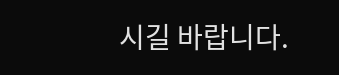시길 바랍니다.